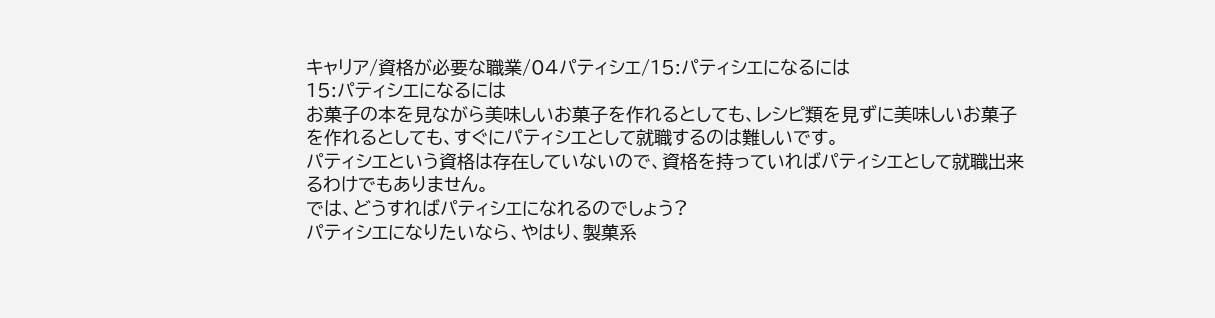キャリア/資格が必要な職業/04パティシエ/15:パティシエになるには
15:パティシエになるには
お菓子の本を見ながら美味しいお菓子を作れるとしても、レシピ類を見ずに美味しいお菓子を作れるとしても、すぐにパティシエとして就職するのは難しいです。
パティシエという資格は存在していないので、資格を持っていればパティシエとして就職出来るわけでもありません。
では、どうすればパティシエになれるのでしょう?
パティシエになりたいなら、やはり、製菓系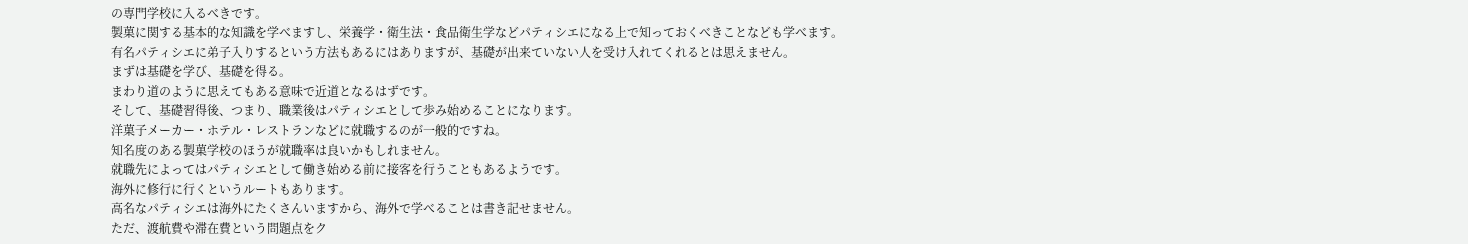の専門学校に入るべきです。
製菓に関する基本的な知識を学べますし、栄養学・衛生法・食品衛生学などパティシエになる上で知っておくべきことなども学べます。
有名パティシエに弟子入りするという方法もあるにはありますが、基礎が出来ていない人を受け入れてくれるとは思えません。
まずは基礎を学び、基礎を得る。
まわり道のように思えてもある意味で近道となるはずです。
そして、基礎習得後、つまり、職業後はパティシエとして歩み始めることになります。
洋菓子メーカー・ホテル・レストランなどに就職するのが一般的ですね。
知名度のある製菓学校のほうが就職率は良いかもしれません。
就職先によってはパティシエとして働き始める前に接客を行うこともあるようです。
海外に修行に行くというルートもあります。
高名なパティシエは海外にたくさんいますから、海外で学べることは書き記せません。
ただ、渡航費や滞在費という問題点をク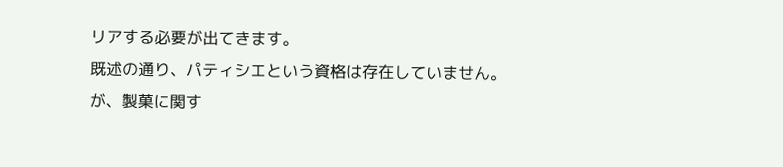リアする必要が出てきます。
既述の通り、パティシエという資格は存在していません。
が、製菓に関す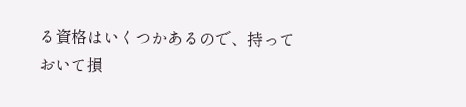る資格はいくつかあるので、持っておいて損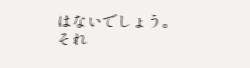はないでしょう。
それ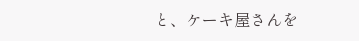と、ケーキ屋さんを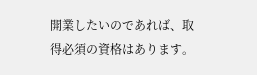開業したいのであれば、取得必須の資格はあります。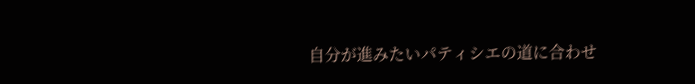自分が進みたいパティシエの道に合わせ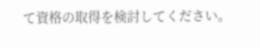て資格の取得を検討してください。